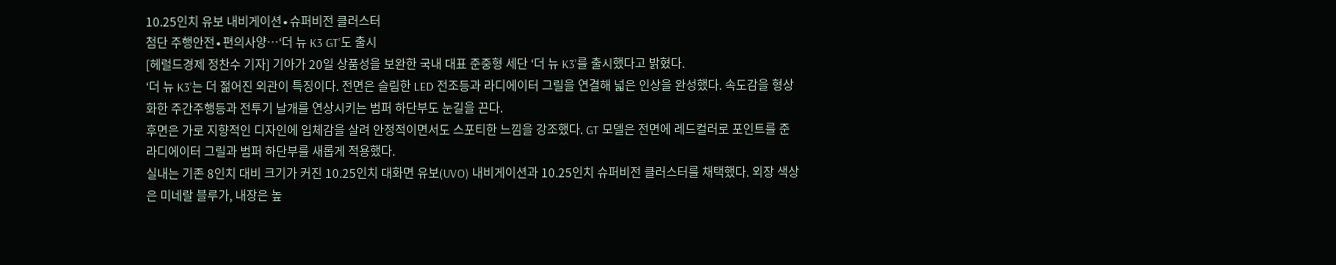10.25인치 유보 내비게이션∙슈퍼비전 클러스터
첨단 주행안전∙편의사양…‘더 뉴 K3 GT’도 출시
[헤럴드경제 정찬수 기자] 기아가 20일 상품성을 보완한 국내 대표 준중형 세단 ‘더 뉴 K3’를 출시했다고 밝혔다.
‘더 뉴 K3’는 더 젊어진 외관이 특징이다. 전면은 슬림한 LED 전조등과 라디에이터 그릴을 연결해 넓은 인상을 완성했다. 속도감을 형상화한 주간주행등과 전투기 날개를 연상시키는 범퍼 하단부도 눈길을 끈다.
후면은 가로 지향적인 디자인에 입체감을 살려 안정적이면서도 스포티한 느낌을 강조했다. GT 모델은 전면에 레드컬러로 포인트를 준 라디에이터 그릴과 범퍼 하단부를 새롭게 적용했다.
실내는 기존 8인치 대비 크기가 커진 10.25인치 대화면 유보(UVO) 내비게이션과 10.25인치 슈퍼비전 클러스터를 채택했다. 외장 색상은 미네랄 블루가, 내장은 높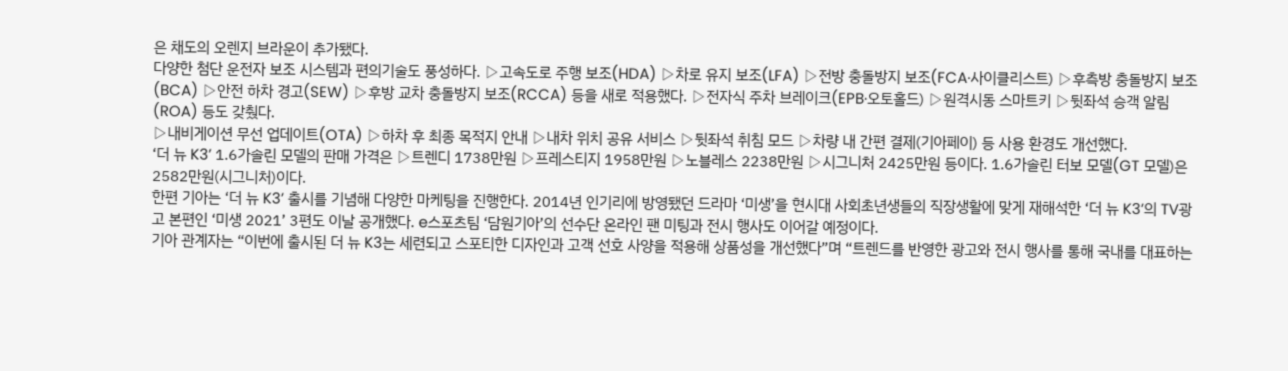은 채도의 오렌지 브라운이 추가됐다.
다양한 첨단 운전자 보조 시스템과 편의기술도 풍성하다. ▷고속도로 주행 보조(HDA) ▷차로 유지 보조(LFA) ▷전방 충돌방지 보조(FCA·사이클리스트) ▷후측방 충돌방지 보조(BCA) ▷안전 하차 경고(SEW) ▷후방 교차 충돌방지 보조(RCCA) 등을 새로 적용했다. ▷전자식 주차 브레이크(EPB·오토홀드) ▷원격시동 스마트키 ▷뒷좌석 승객 알림(ROA) 등도 갖췄다.
▷내비게이션 무선 업데이트(OTA) ▷하차 후 최종 목적지 안내 ▷내차 위치 공유 서비스 ▷뒷좌석 취침 모드 ▷차량 내 간편 결제(기아페이) 등 사용 환경도 개선했다.
‘더 뉴 K3’ 1.6가솔린 모델의 판매 가격은 ▷트렌디 1738만원 ▷프레스티지 1958만원 ▷노블레스 2238만원 ▷시그니처 2425만원 등이다. 1.6가솔린 터보 모델(GT 모델)은 2582만원(시그니처)이다.
한편 기아는 ‘더 뉴 K3’ 출시를 기념해 다양한 마케팅을 진행한다. 2014년 인기리에 방영됐던 드라마 ‘미생’을 현시대 사회초년생들의 직장생활에 맞게 재해석한 ‘더 뉴 K3’의 TV광고 본편인 ‘미생 2021’ 3편도 이날 공개했다. e스포츠팀 ‘담원기아’의 선수단 온라인 팬 미팅과 전시 행사도 이어갈 예정이다.
기아 관계자는 “이번에 출시된 더 뉴 K3는 세련되고 스포티한 디자인과 고객 선호 사양을 적용해 상품성을 개선했다”며 “트렌드를 반영한 광고와 전시 행사를 통해 국내를 대표하는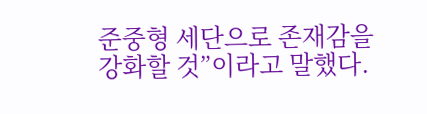준중형 세단으로 존재감을 강화할 것”이라고 말했다.